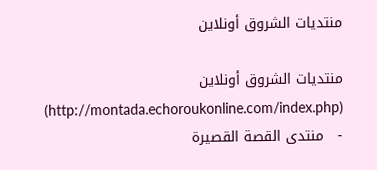منتديات الشروق أونلاين

منتديات الشروق أونلاين (http://montada.echoroukonline.com/index.php)
-   منتدى القصة القصيرة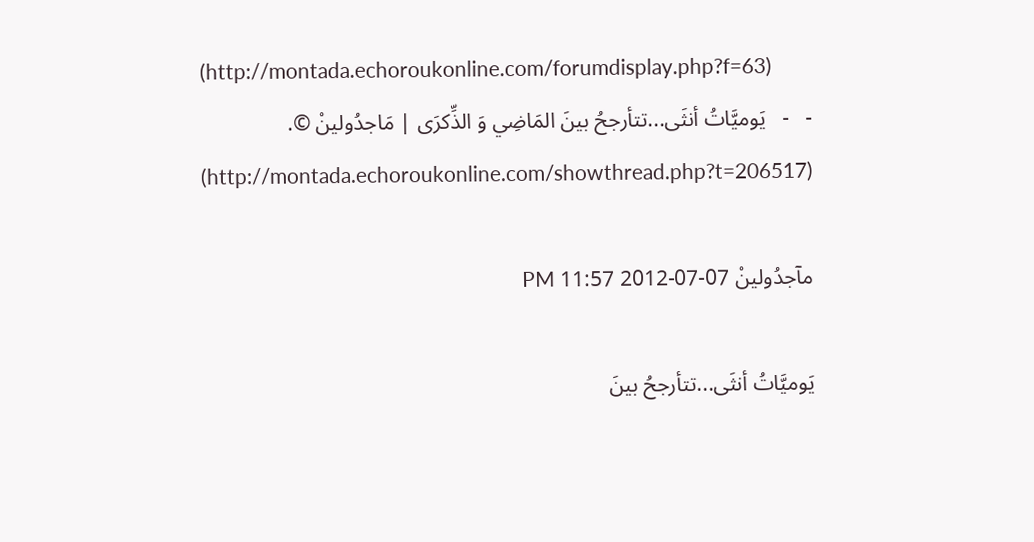(http://montada.echoroukonline.com/forumdisplay.php?f=63)
-   -   يَوميَّاتُ أنثَى...تتأرجحُ بينَ المَاضِي وَ الذِّكرَى | مَاجدُولينْ ©. (http://montada.echoroukonline.com/showthread.php?t=206517)

مآجدُولينْ 07-07-2012 11:57 PM

يَوميَّاتُ أنثَى...تتأرجحُ بينَ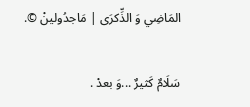المَاضِي وَ الذِّكرَى | مَاجدُولينْ ©.

سَلَامٌ كَثيرٌ ...وَ بعدْ .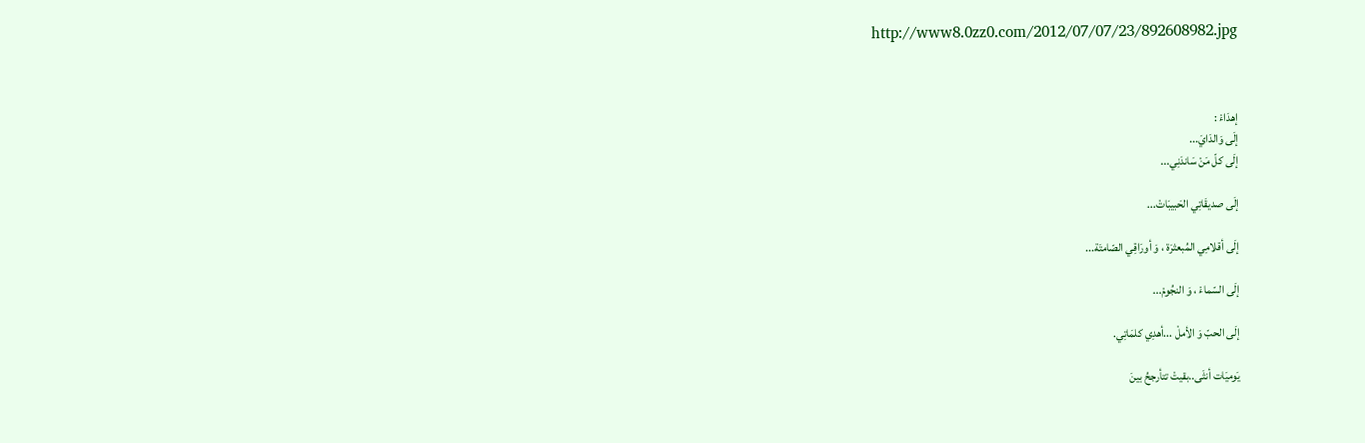http://www8.0zz0.com/2012/07/07/23/892608982.jpg



إهدَاءْ :
إلَى وَالدَايَ...
إلَى كلّ مَنْ سَاندَنِي...

إلَى صديقَاتِي الحَبيبَاتْ...

إلَى أقلامِي المُبعثرَة ، وَ أورَاقِي الصّامتَة...

إلَى السّماءْ ، وَ النجُومْ...

إلَى الحبّ وَ الأملْ ...أهدِي كلمَاتِي.

يَوميَات أنثَى..بقيتْ تتأرجحُ بينَ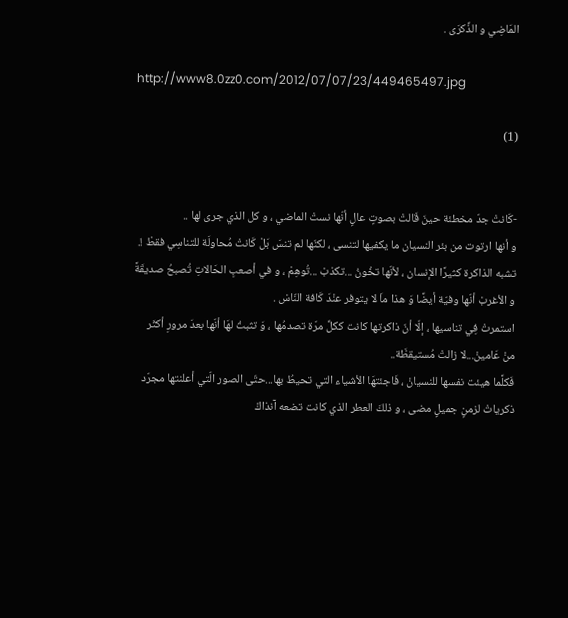المَاضِي و الذِّكرَى .

http://www8.0zz0.com/2012/07/07/23/449465497.jpg

(1)


-كَانتْ جدّ مخطئة حينَ قَالتْ بصوتٍ عالٍ أنّها نستْ الماضي ، و كل الذي جرى لها ..
و أنها ارتوت من بئر النسيان ما يكفيها لتنسى ، لكنّها لم تنسَ بَلْ كَانتْ مُحاولَة للتناسِي فقطْ !.
تشبه الذاكرة كثيرًا الإنسان ، لأنّها تخُونُ ...تكذبْ ...تُوهِمْ ، و في أصعبِ الحَالاتِ تُصبحُ صديقَةً و الأغربْ أنّها وفيّة أيضًا وَ هذا ماَ لا يتوفر عنْدَ كَافة النّاسْ .
استمرتْ فِي تناسيها ، إلّا أنّ ذاكرتها كانت ككلِّ مرّة تصدمُها ، وَ تثبتُ لهَا أنّها بعدَ مرورِ أكثَر منْ عَامينْ...لا زالتْ مُستيقظَة..
فَكلَّما هيئت نفسها للنسيانْ ، فَاجئتهَا الأشياء التي تحيطُ بها...حتّى الصور الّتي أعلنتها مجرّد ذكرياتْ لزمنٍ جميلٍ مضى ، و ذلكَ العطر الذي كانت تضعه آنذاكْ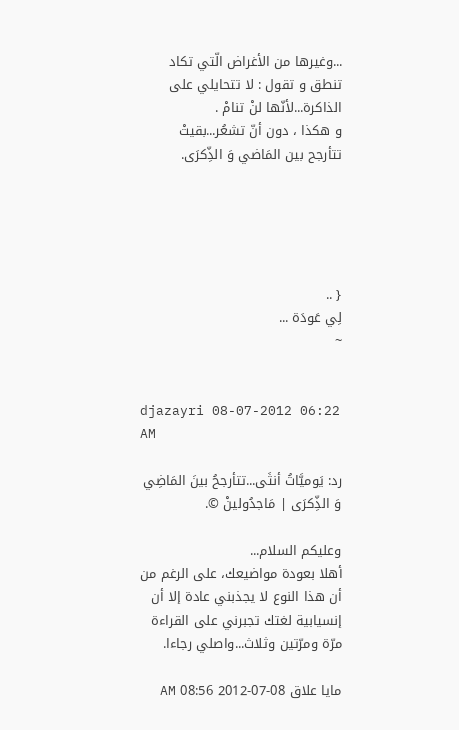...وغيرها من الأغراض الّتي تكاد تنطق و تقول : لا تتحايلي على الذاكرة...لأنّها لنْ تنامْ .
و هكذا ، دون أنّ تشعُر...بقيتْ
تتأرجح بين المَاضي وَ الذِّكرَى.





{ ..
لِي عَودَة ...
~


djazayri 08-07-2012 06:22 AM

رد: يَوميَّاتُ أنثَى...تتأرجحُ بينَ المَاضِي وَ الذِّكرَى | مَاجدُولينْ ©.

وعليكم السلام...
أهلا بعودة مواضيعك، على الرغم من أن هذا النوع لا يجذبني عادة إلا أن إنسيابية لغتك تجبرني على القراءة مرّة ومرّتين وثلاث...واصلي رجاءا.

مايا علاق 08-07-2012 08:56 AM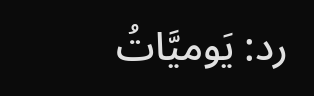رد: يَوميَّاتُ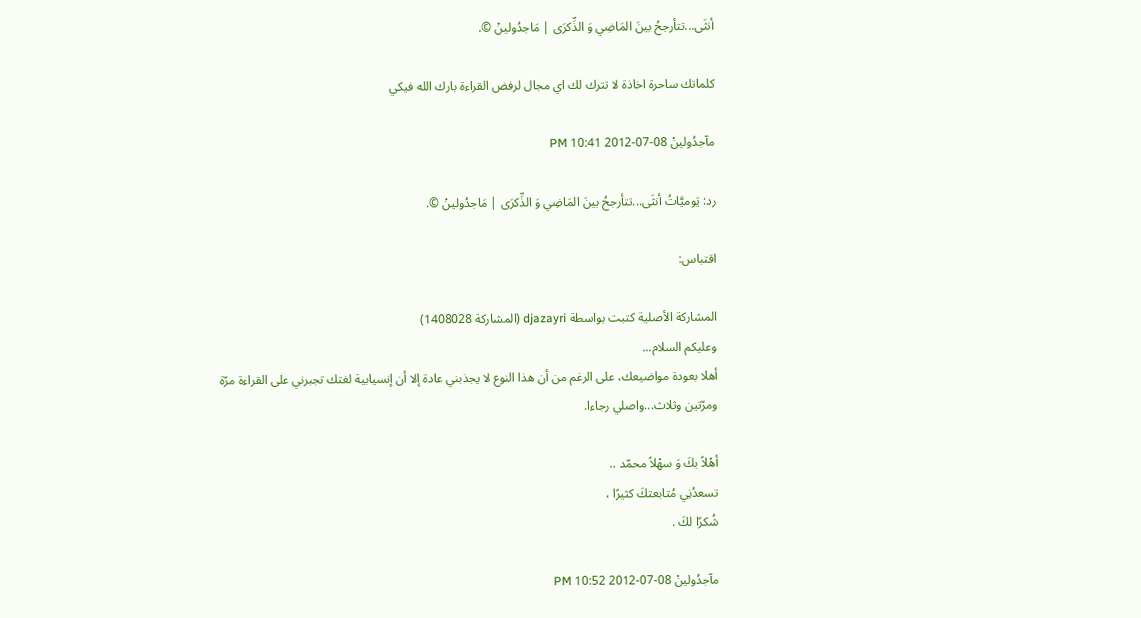أنثَى...تتأرجحُ بينَ المَاضِي وَ الذِّكرَى | مَاجدُولينْ ©.

كلماتك ساحرة اخاذة لا تترك لك اي مجال لرفض القراءة بارك الله فيكي

مآجدُولينْ 08-07-2012 10:41 PM

رد: يَوميَّاتُ أنثَى...تتأرجحُ بينَ المَاضِي وَ الذِّكرَى | مَاجدُولينْ ©.

اقتباس:

المشاركة الأصلية كتبت بواسطة djazayri (المشاركة 1408028)
وعليكم السلام...
أهلا بعودة مواضيعك، على الرغم من أن هذا النوع لا يجذبني عادة إلا أن إنسيابية لغتك تجبرني على القراءة مرّة ومرّتين وثلاث...واصلي رجاءا.

أهْلاً بكَ وَ سهْلاً محمّد ..
تسعدُنِي مُتابعتكَ كثيرًا ،
شُكرًا لكَ .

مآجدُولينْ 08-07-2012 10:52 PM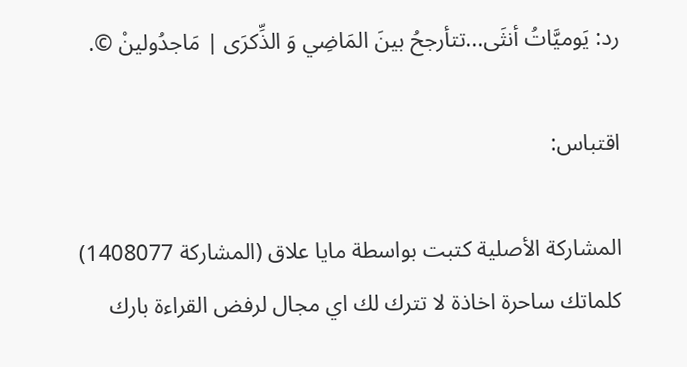رد: يَوميَّاتُ أنثَى...تتأرجحُ بينَ المَاضِي وَ الذِّكرَى | مَاجدُولينْ ©.

اقتباس:

المشاركة الأصلية كتبت بواسطة مايا علاق (المشاركة 1408077)
كلماتك ساحرة اخاذة لا تترك لك اي مجال لرفض القراءة بارك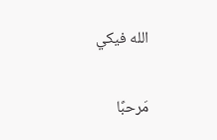الله فيكي

مَرحبًا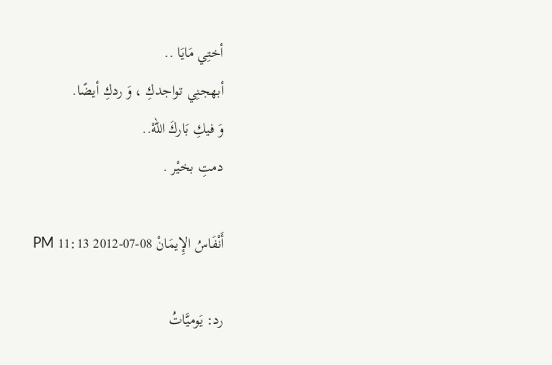أختِي مَايَا ..
أبهجنِي تواجدكِ ، وَ ردكِ أيضًا.
وَ فيكِ بَاركَ اللهْ..
دمتِ بخيْر .

أَنْفَاسُ الإِيمَانْ 08-07-2012 11:13 PM

رد: يَوميَّاتُ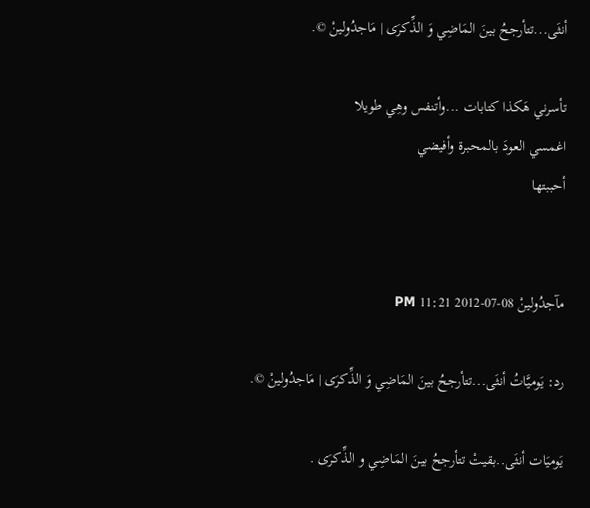أنثَى...تتأرجحُ بينَ المَاضِي وَ الذِّكرَى | مَاجدُولينْ ©.

تأسرني هَكذا كتابات ...وأتنفس وهِي طويلا
اغمسي العودَ بالمحبرة وأفيضي
أحببتها


مآجدُولينْ 08-07-2012 11:21 PM

رد: يَوميَّاتُ أنثَى...تتأرجحُ بينَ المَاضِي وَ الذِّكرَى | مَاجدُولينْ ©.

يَوميَات أنثَى..بقيتْ تتأرجحُ بينَ المَاضِي و الذِّكرَى .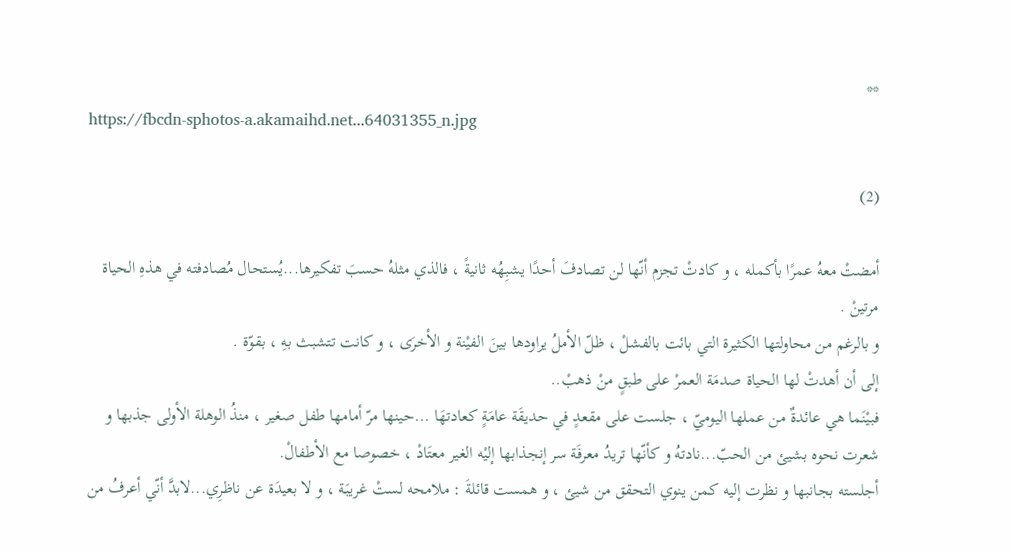**
https://fbcdn-sphotos-a.akamaihd.net...64031355_n.jpg

(2)

أمضتْ معهُ عمرًا بأكمله ، و كادتْ تجزم أنّها لن تصادفَ أحدًا يشبِهُه ثانيةً ، فالذي مثلهُ حسبَ تفكيرها...يُستحال مُصادفته في هذهِ الحياة مرتينْ .
و بالرغم من محاولتها الكثيرة التي بائت بالفشلْ ، ظلّ الأملُ يراودها بينَ الفيْنة و الأخرَى ، و كانت تتشبث بهِ ، بقوّة .
إلى أن أهدتْ لها الحياة صدمَة العمرْ على طبقٍ منْ ذهبْ..
فبيْنَما هي عائدةٌ من عملها اليوميّ ، جلست على مقعدٍ في حديقَة عامَةٍ كعادتهَا ...حينها مرّ أمامها طفل صغير ، منذُ الوهلة الأولى جذبها و شعرت نحوه بشيئ من الحبّ...نادتهُ و كأنّها تريدُ معرفَة سر إنجذابها إليْه الغير معتَادْ ، خصوصا مع الأطفالْ.
أجلسته بجانبها و نظرت إليه كمن ينوي التحقق من شيئ ، و همست قائلةَ : ملامحه لستْ غريبَة ، و لا بعيدَة عن ناظرِي...لابدَّ أنّي أعرفُ من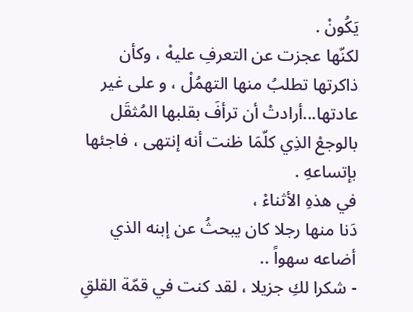يَكُونْ .
لكنّها عجزت عن التعرفِ عليهْ ، وكأن ذاكرتها تطلبُ منها التهمُلْ ، و على غير عادتها...أرادتْ أن ترأفَ بقلبها المُثقَل بالوجعْ الذِي كلّمَا ظنت أنه إنتهى ، فاجئها بإتساعهِ .
في هذهِ الأثناءْ ،
دَنا منها رجلا كان يبحثُ عن إبنه الذي أضاعه سهواً ..
- شكرا لكِ جزيلا ، لقد كنت في قمّة القلقِ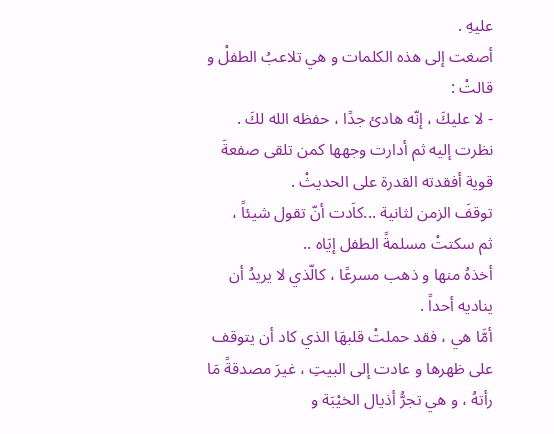عليهِ .
أصغت إلى هذه الكلمات و هي تلاعبُ الطفلْ و قالتْ :
- لا عليكَ ، إنّه هادئ جدًا ، حفظه الله لكَ .
نظرت إليه ثم أدارت وجهها كمن تلقى صفعةَ قوية أفقدته القدرة على الحديثْ .
توقفَ الزمن لثانية ...كاَدت أنّ تقول شيئاً ،
ثم سكتتْ مسلمةً الطفل إيَاه ..
أخذهُ منها و ذهب مسرعًا ، كالّذي لا يريدُ أن يناديه أحداً .
أمَّا هي ، فقد حملتْ قلبهَا الذي كاد أن يتوقف على ظهرها و عادت إلى البيتِ ، غيرَ مصدقةً مَا رأتهُ ، و هي تجرُّ أذيال الخيْبَة و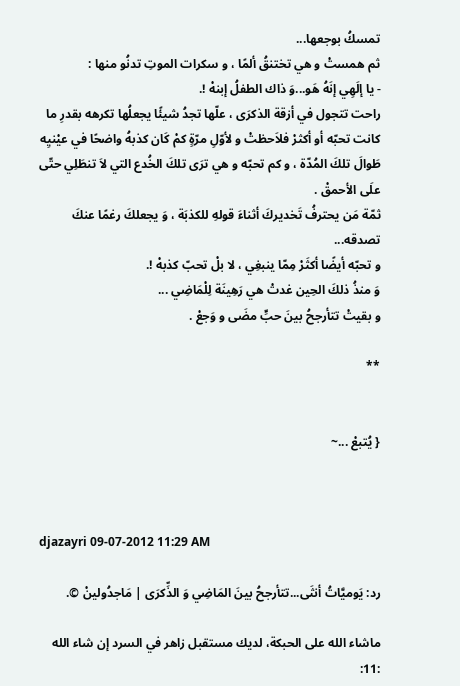تمسكُ بوجعها...
ثم همستْ و هي تختنقُ ألمًا ، و سكرات الموتِ تدنُو منها :
- يا إلَهِي إنَهُ هَو...وَ ذاك الطفلُ إبنهْ !.
راحت تتجول في أزقة الذكرَى ، علّها تجدُ شيئًا يجعلُها تكرهه بقدرِ ما كانت تحبّه أو أكثرْ فلاَحظتْ و لأوّلِ مرّةٍ كمْ كَان كذبهُ واضحًا في عيْنيِه طَوالَ تلكَ المُدّة ، و كم تحبّه و هي ترَى تلكَ الخُدع التي لاَ تنطَلِي حتّى علَى الأحمقْ .
ثمّة مَن يحترفُ تَخديركَ أثناءَ قولهِ للكذبَة ، وَ يجعلكَ رغمًا عنكَ تصدقه...
و تحبّه أيضًا أكثَرْ مِمّا ينبغِي ، لا بلْ تحبّ كذبهْ !.
وَ منذُ ذلكَ الحِين غدتْ هي رَهِينَة لِلْمَاضِي ...
و بقيتْ تتأرجحُ بينَ حبٍّ مضَى و وَجعْ .

**


{ يُتبعْ ...~



djazayri 09-07-2012 11:29 AM

رد: يَوميَّاتُ أنثَى...تتأرجحُ بينَ المَاضِي وَ الذِّكرَى | مَاجدُولينْ ©.

ماشاء الله على الحبكة، لديك مستقبل زاهر في السرد إن شاء الله :11: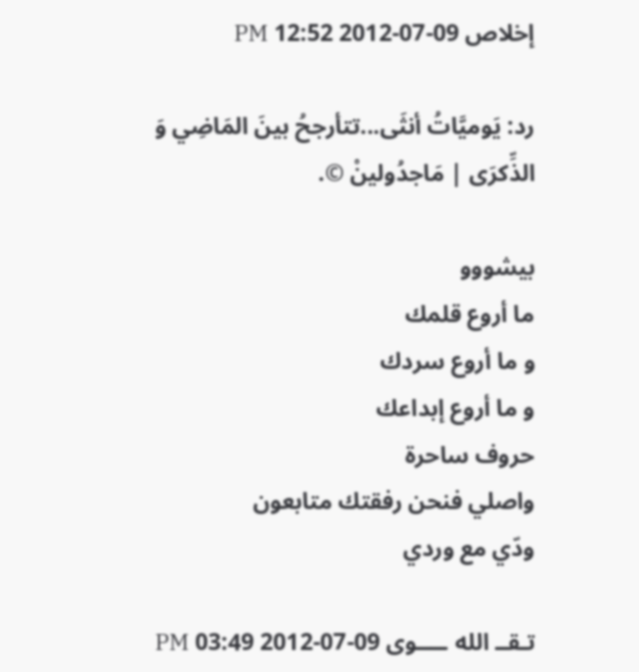إخلاص 09-07-2012 12:52 PM

رد: يَوميَّاتُ أنثَى...تتأرجحُ بينَ المَاضِي وَ الذِّكرَى | مَاجدُولينْ ©.

بيشووو
ما أروع قلمك
و ما أروع سردك
و ما أروع إبداعك
حروف ساحرة
واصلي فنحن رفقتك متابعون
ودّي مع وردي

تـقــ الله ــــوى 09-07-2012 03:49 PM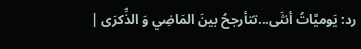رد: يَوميَّاتُ أنثَى...تتأرجحُ بينَ المَاضِي وَ الذِّكرَى |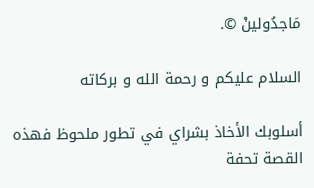مَاجدُولينْ ©.

السلام عليكم و رحمة الله و بركاته

أسلوبك الأخاذ بشراي في تطور ملحوظ فهذه القصة تحفة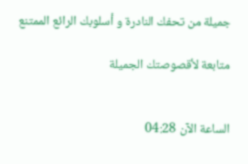جميلة من تحفك النادرة و أسلوبك الرائع الممتنع

متابعة لأقصوصتك الجميلة


الساعة الآن 04:28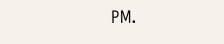PM.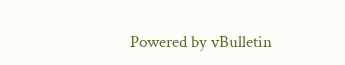Powered by vBulletin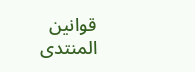قوانين المنتدى